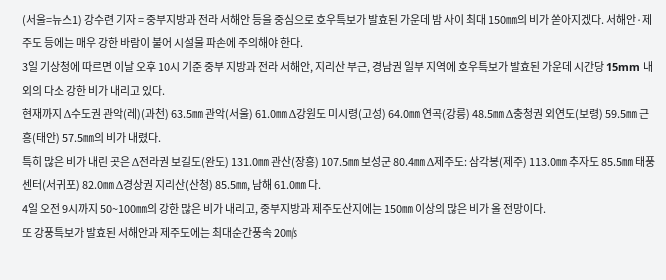(서울=뉴스1) 강수련 기자 = 중부지방과 전라 서해안 등을 중심으로 호우특보가 발효된 가운데 밤 사이 최대 150㎜의 비가 쏟아지겠다. 서해안·제주도 등에는 매우 강한 바람이 불어 시설물 파손에 주의해야 한다.
3일 기상청에 따르면 이날 오후 10시 기준 중부 지방과 전라 서해안, 지리산 부근, 경남권 일부 지역에 호우특보가 발효된 가운데 시간당 15mm 내외의 다소 강한 비가 내리고 있다.
현재까지 Δ수도권 관악(레)(과천) 63.5㎜ 관악(서울) 61.0㎜ Δ강원도 미시령(고성) 64.0㎜ 연곡(강릉) 48.5㎜ Δ충청권 외연도(보령) 59.5㎜ 근흥(태안) 57.5㎜의 비가 내렸다.
특히 많은 비가 내린 곳은 Δ전라권 보길도(완도) 131.0㎜ 관산(장흥) 107.5㎜ 보성군 80.4㎜ Δ제주도: 삼각봉(제주) 113.0㎜ 추자도 85.5㎜ 태풍센터(서귀포) 82.0㎜ Δ경상권 지리산(산청) 85.5㎜, 남해 61.0㎜ 다.
4일 오전 9시까지 50~100㎜의 강한 많은 비가 내리고, 중부지방과 제주도산지에는 150㎜ 이상의 많은 비가 올 전망이다.
또 강풍특보가 발효된 서해안과 제주도에는 최대순간풍속 20㎧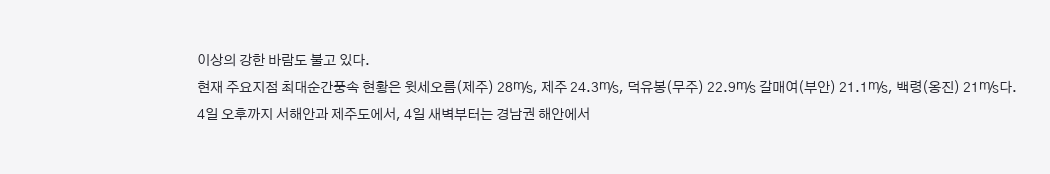이상의 강한 바람도 불고 있다.
현재 주요지점 최대순간풍속 현황은 윗세오름(제주) 28㎧, 제주 24.3㎧, 덕유봉(무주) 22.9㎧ 갈매여(부안) 21.1㎧, 백령(옹진) 21㎧다.
4일 오후까지 서해안과 제주도에서, 4일 새벽부터는 경남권 해안에서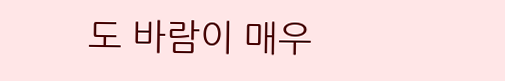도 바람이 매우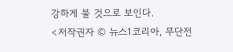강하게 불 것으로 보인다.
<저작권자 © 뉴스1코리아, 무단전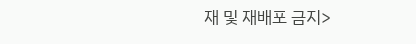재 및 재배포 금지>